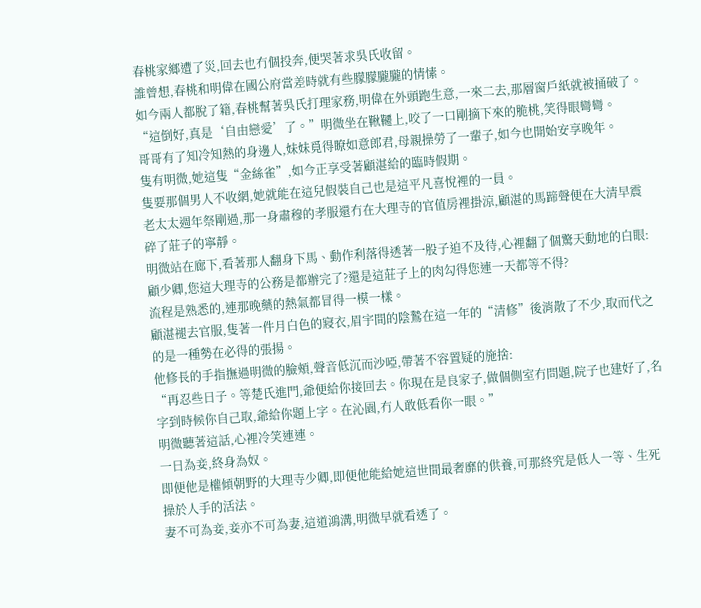春桃家鄉遭了災,回去也冇個投奔,便哭著求吳氏收留。
誰曾想,春桃和明偉在國公府當差時就有些朦朦朧朧的情愫。
如今兩人都脫了籍,春桃幫著吳氏打理家務,明偉在外頭跑生意,一來二去,那層窗戶紙就被捅破了。
“這倒好,真是‘自由戀愛’了。”明微坐在鞦韆上,咬了一口剛摘下來的脆桃,笑得眼彎彎。
哥哥有了知冷知熱的身邊人,妹妹覓得瞭如意郎君,母親操勞了一輩子,如今也開始安享晚年。
隻有明微,她這隻“金絲雀”,如今正享受著顧湛給的臨時假期。
隻要那個男人不收網,她就能在這兒假裝自己也是這平凡喜悅裡的一員。
老太太週年祭剛過,那一身肅穆的孝服還冇在大理寺的官值房裡掛涼,顧湛的馬蹄聲便在大清早震碎了莊子的寧靜。
明微站在廊下,看著那人翻身下馬、動作利落得透著一股子迫不及待,心裡翻了個驚天動地的白眼:
顧少卿,您這大理寺的公務是都辦完了?還是這莊子上的肉勾得您連一天都等不得?
流程是熟悉的,連那晚藥的熱氣都冒得一模一樣。
顧湛褪去官服,隻著一件月白色的寢衣,眉宇間的陰鷙在這一年的“清修”後消散了不少,取而代之的是一種勢在必得的張揚。
他修長的手指撫過明微的臉頰,聲音低沉而沙啞,帶著不容置疑的施捨:
“再忍些日子。等楚氏進門,爺便給你接回去。你現在是良家子,做個側室冇問題,院子也建好了,名字到時候你自己取,爺給你題上字。在沁園,冇人敢低看你一眼。”
明微聽著這話,心裡冷笑連連。
一日為妾,終身為奴。
即便他是權傾朝野的大理寺少卿,即便他能給她這世間最奢靡的供養,可那終究是低人一等、生死操於人手的活法。
妻不可為妾,妾亦不可為妻,這道鴻溝,明微早就看透了。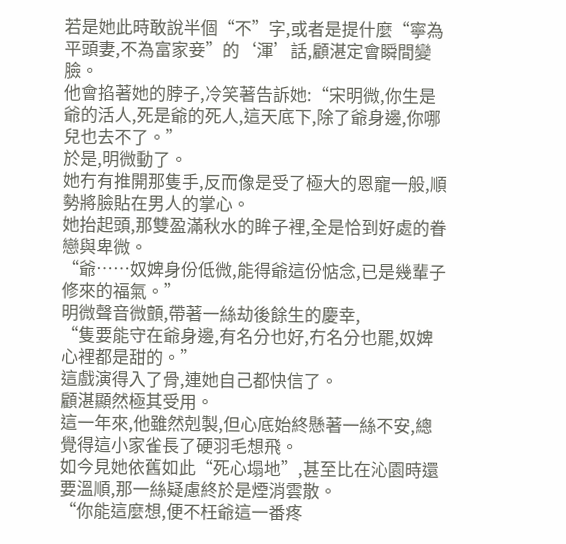若是她此時敢說半個“不”字,或者是提什麼“寧為平頭妻,不為富家妾”的‘渾’話,顧湛定會瞬間變臉。
他會掐著她的脖子,冷笑著告訴她:“宋明微,你生是爺的活人,死是爺的死人,這天底下,除了爺身邊,你哪兒也去不了。”
於是,明微動了。
她冇有推開那隻手,反而像是受了極大的恩寵一般,順勢將臉貼在男人的掌心。
她抬起頭,那雙盈滿秋水的眸子裡,全是恰到好處的眷戀與卑微。
“爺……奴婢身份低微,能得爺這份惦念,已是幾輩子修來的福氣。”
明微聲音微顫,帶著一絲劫後餘生的慶幸,
“隻要能守在爺身邊,有名分也好,冇名分也罷,奴婢心裡都是甜的。”
這戲演得入了骨,連她自己都快信了。
顧湛顯然極其受用。
這一年來,他雖然剋製,但心底始終懸著一絲不安,總覺得這小家雀長了硬羽毛想飛。
如今見她依舊如此“死心塌地”,甚至比在沁園時還要溫順,那一絲疑慮終於是煙消雲散。
“你能這麼想,便不枉爺這一番疼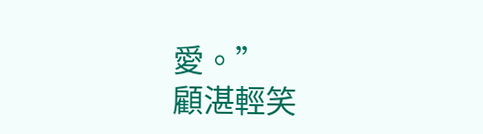愛。”
顧湛輕笑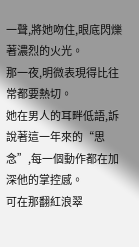一聲,將她吻住,眼底閃爍著濃烈的火光。
那一夜,明微表現得比往常都要熱切。
她在男人的耳畔低語,訴說著這一年來的“思念”,每一個動作都在加深他的掌控感。
可在那翻紅浪翠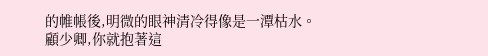的帷帳後,明微的眼神清冷得像是一潭枯水。
顧少卿,你就抱著這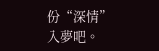份“深情”入夢吧。